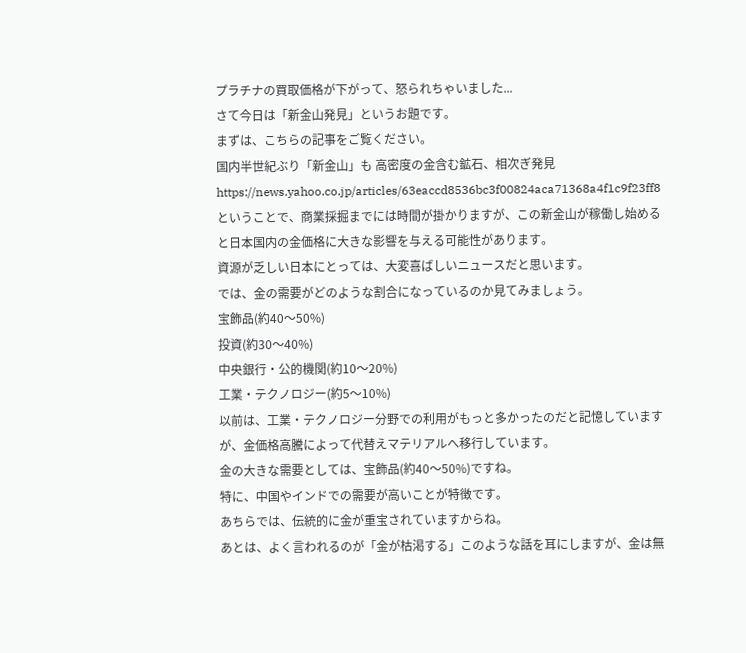プラチナの買取価格が下がって、怒られちゃいました...
さて今日は「新金山発見」というお題です。
まずは、こちらの記事をご覧ください。
国内半世紀ぶり「新金山」も 高密度の金含む鉱石、相次ぎ発見
https://news.yahoo.co.jp/articles/63eaccd8536bc3f00824aca71368a4f1c9f23ff8
ということで、商業採掘までには時間が掛かりますが、この新金山が稼働し始めると日本国内の金価格に大きな影響を与える可能性があります。
資源が乏しい日本にとっては、大変喜ばしいニュースだと思います。
では、金の需要がどのような割合になっているのか見てみましょう。
宝飾品(約40〜50%)
投資(約30〜40%)
中央銀行・公的機関(約10〜20%)
工業・テクノロジー(約5〜10%)
以前は、工業・テクノロジー分野での利用がもっと多かったのだと記憶していますが、金価格高騰によって代替えマテリアルへ移行しています。
金の大きな需要としては、宝飾品(約40〜50%)ですね。
特に、中国やインドでの需要が高いことが特徴です。
あちらでは、伝統的に金が重宝されていますからね。
あとは、よく言われるのが「金が枯渇する」このような話を耳にしますが、金は無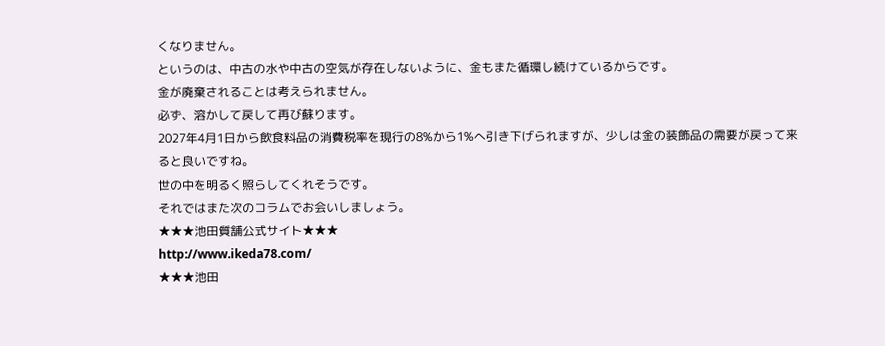くなりません。
というのは、中古の水や中古の空気が存在しないように、金もまた循環し続けているからです。
金が廃棄されることは考えられません。
必ず、溶かして戻して再び蘇ります。
2027年4月1日から飲食料品の消費税率を現行の8%から1%へ引き下げられますが、少しは金の装飾品の需要が戻って来ると良いですね。
世の中を明るく照らしてくれそうです。
それではまた次のコラムでお会いしましょう。
★★★池田質舗公式サイト★★★
http://www.ikeda78.com/
★★★池田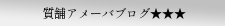質舗アメーバブログ★★★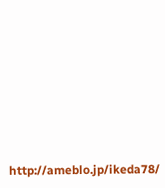http://ameblo.jp/ikeda78/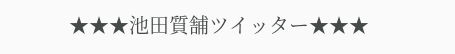★★★池田質舗ツイッター★★★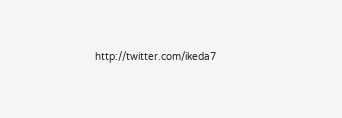http://twitter.com/ikeda7